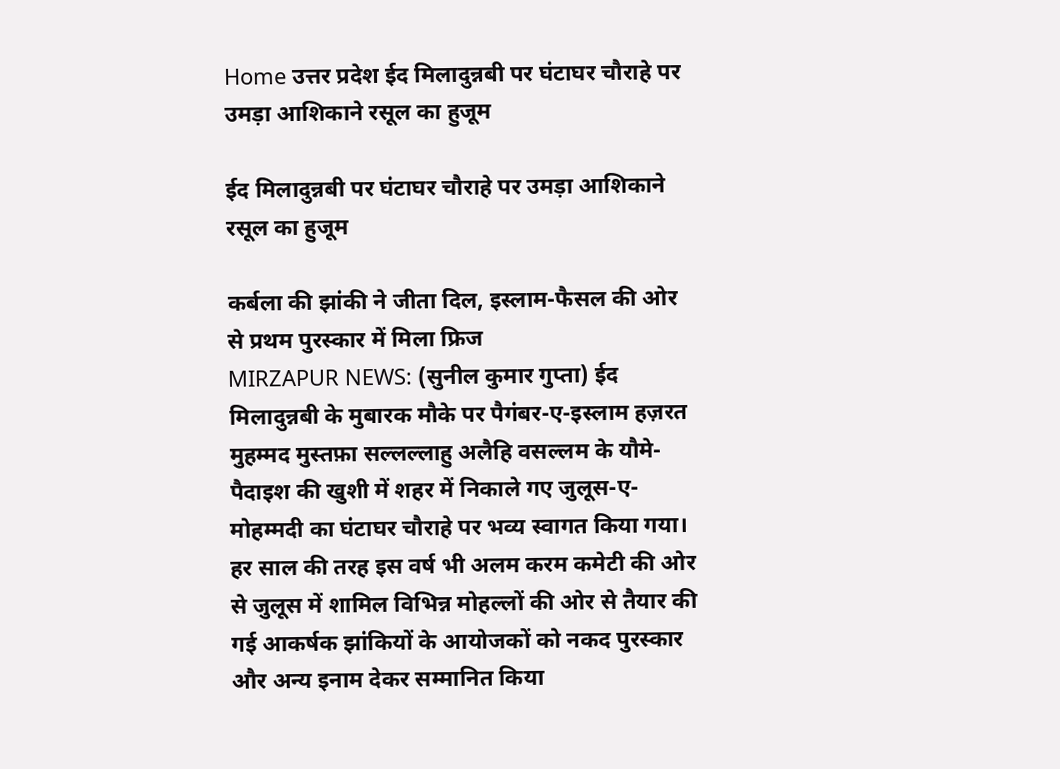Home उत्तर प्रदेश ईद मिलादुन्नबी पर घंटाघर चौराहे पर उमड़ा आशिकाने रसूल का हुजूम

ईद मिलादुन्नबी पर घंटाघर चौराहे पर उमड़ा आशिकाने रसूल का हुजूम

कर्बला की झांकी ने जीता दिल, इस्लाम-फैसल की ओर से प्रथम पुरस्कार में मिला फ्रिज
MIRZAPUR NEWS: (सुनील कुमार गुप्ता) ईद मिलादुन्नबी के मुबारक मौके पर पैगंबर-ए-इस्लाम हज़रत मुहम्मद मुस्तफ़ा सल्लल्लाहु अलैहि वसल्लम के यौमे-पैदाइश की खुशी में शहर में निकाले गए जुलूस-ए-मोहम्मदी का घंटाघर चौराहे पर भव्य स्वागत किया गया। हर साल की तरह इस वर्ष भी अलम करम कमेटी की ओर से जुलूस में शामिल विभिन्न मोहल्लों की ओर से तैयार की गई आकर्षक झांकियों के आयोजकों को नकद पुरस्कार और अन्य इनाम देकर सम्मानित किया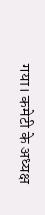गया। कमेटी के अध्यक्ष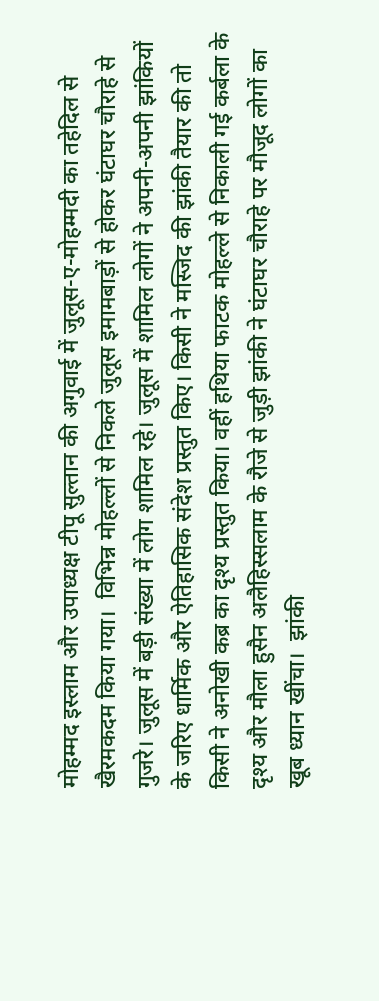मोहम्मद इस्लाम और उपाध्यक्ष टीपू सुल्तान की अगुवाई में जुलूस-ए-मोहम्मदी का तहेदिल से खैरमकदम किया गया।  विभिन्न मोहल्लों से निकले जुलूस इमामबाड़ों से होकर घंटाघर चौराहे से गुजरे। जुलूस में बड़ी संख्या में लोग शामिल रहे। जुलूस में शामिल लोगों ने अपनी-अपनी झांकियों के जरिए धार्मिक और ऐतिहासिक संदेश प्रस्तुत किए। किसी ने मस्जिद की झांकी तैयार की तो किसी ने अनोखी कब्र का दृश्य प्रस्तुत किया। वहीं हथिया फाटक मोहल्ले से निकाली गई कर्बला के दृश्य और मौला हुसैन अलैहिस्सलाम के रौजे से जुड़ी झांकी ने घंटाघर चौराहे पर मौजूद लोगों का खूब ध्यान खींचा।  झांकी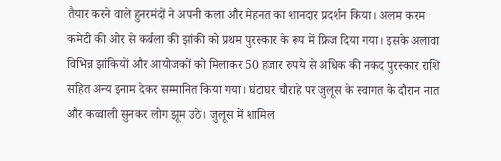तैयार करने वाले हुनरमंदों ने अपनी कला और मेहनत का शानदार प्रदर्शन किया। अलम करम कमेटी की ओर से कर्बला की झांकी को प्रथम पुरस्कार के रूप में फ्रिज दिया गया। इसके अलावा विभिन्न झांकियों और आयोजकों को मिलाकर 50 हजार रुपये से अधिक की नकद पुरस्कार राशि सहित अन्य इनाम देकर सम्मानित किया गया। घंटाघर चौराहे पर जुलूस के स्वागत के दौरान नात और कव्वाली सुनकर लोग झूम उठे। जुलूस में शामिल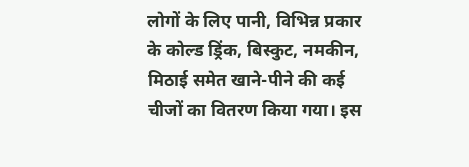लोगों के लिए पानी, विभिन्न प्रकार के कोल्ड ड्रिंक, बिस्कुट, नमकीन, मिठाई समेत खाने-पीने की कई चीजों का वितरण किया गया। इस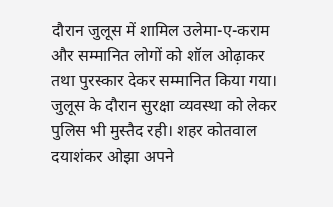दौरान जुलूस में शामिल उलेमा-ए-कराम और सम्मानित लोगों को शॉल ओढ़ाकर तथा पुरस्कार देकर सम्मानित किया गया।
जुलूस के दौरान सुरक्षा व्यवस्था को लेकर पुलिस भी मुस्तैद रही। शहर कोतवाल दयाशंकर ओझा अपने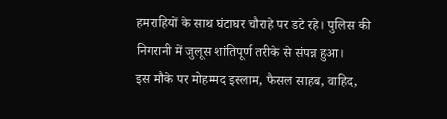हमराहियों के साथ घंटाघर चौराहे पर डटे रहे। पुलिस की निगरानी में जुलूस शांतिपूर्ण तरीके से संपन्न हुआ।
इस मौके पर मोहम्मद इस्लाम, फैसल साहब, वाहिद,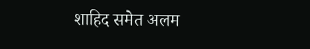शाहिद समेत अलम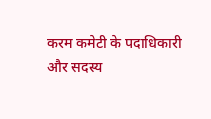करम कमेटी के पदाधिकारी और सदस्य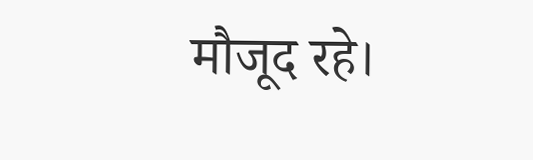मौजूद रहे।